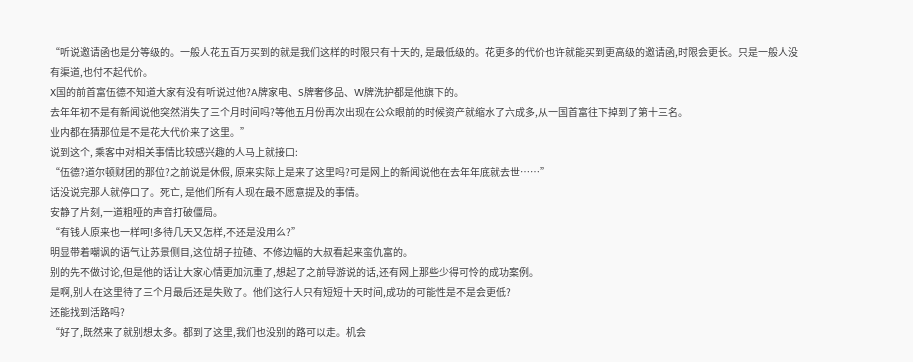“听说邀请函也是分等级的。一般人花五百万买到的就是我们这样的时限只有十天的, 是最低级的。花更多的代价也许就能买到更高级的邀请函,时限会更长。只是一般人没有渠道,也付不起代价。
X国的前首富伍德不知道大家有没有听说过他?A牌家电、S牌奢侈品、W牌洗护都是他旗下的。
去年年初不是有新闻说他突然消失了三个月时间吗?等他五月份再次出现在公众眼前的时候资产就缩水了六成多,从一国首富往下掉到了第十三名。
业内都在猜那位是不是花大代价来了这里。”
说到这个, 乘客中对相关事情比较感兴趣的人马上就接口:
“伍德?道尔顿财团的那位?之前说是休假, 原来实际上是来了这里吗?可是网上的新闻说他在去年年底就去世……”
话没说完那人就停口了。死亡, 是他们所有人现在最不愿意提及的事情。
安静了片刻,一道粗哑的声音打破僵局。
“有钱人原来也一样呵!多待几天又怎样,不还是没用么?”
明显带着嘲讽的语气让苏景侧目,这位胡子拉碴、不修边幅的大叔看起来蛮仇富的。
别的先不做讨论,但是他的话让大家心情更加沉重了,想起了之前导游说的话,还有网上那些少得可怜的成功案例。
是啊,别人在这里待了三个月最后还是失败了。他们这行人只有短短十天时间,成功的可能性是不是会更低?
还能找到活路吗?
“好了,既然来了就别想太多。都到了这里,我们也没别的路可以走。机会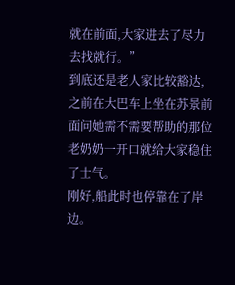就在前面,大家进去了尽力去找就行。”
到底还是老人家比较豁达,之前在大巴车上坐在苏景前面问她需不需要帮助的那位老奶奶一开口就给大家稳住了士气。
刚好,船此时也停靠在了岸边。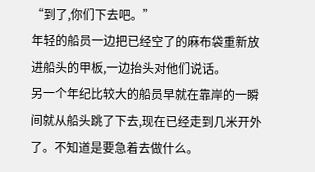“到了,你们下去吧。”
年轻的船员一边把已经空了的麻布袋重新放进船头的甲板,一边抬头对他们说话。
另一个年纪比较大的船员早就在靠岸的一瞬间就从船头跳了下去,现在已经走到几米开外了。不知道是要急着去做什么。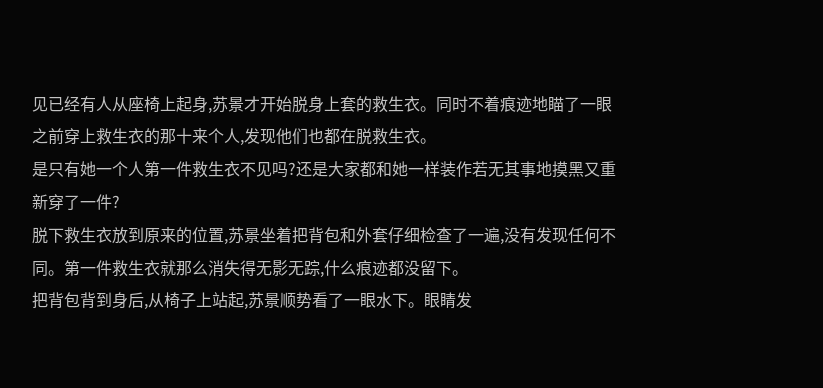见已经有人从座椅上起身,苏景才开始脱身上套的救生衣。同时不着痕迹地瞄了一眼之前穿上救生衣的那十来个人,发现他们也都在脱救生衣。
是只有她一个人第一件救生衣不见吗?还是大家都和她一样装作若无其事地摸黑又重新穿了一件?
脱下救生衣放到原来的位置,苏景坐着把背包和外套仔细检查了一遍,没有发现任何不同。第一件救生衣就那么消失得无影无踪,什么痕迹都没留下。
把背包背到身后,从椅子上站起,苏景顺势看了一眼水下。眼睛发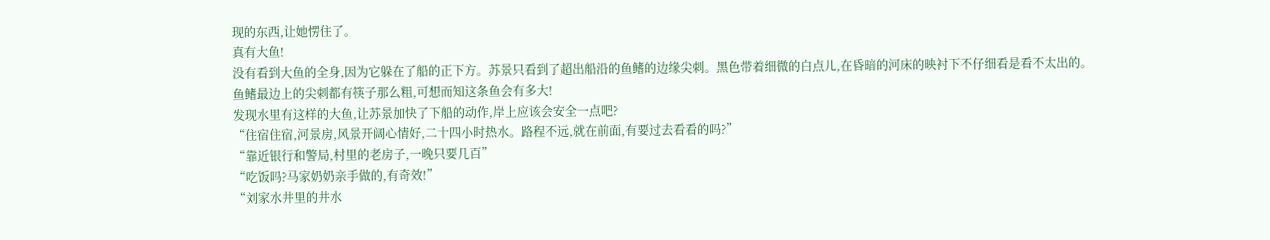现的东西,让她愣住了。
真有大鱼!
没有看到大鱼的全身,因为它躲在了船的正下方。苏景只看到了超出船沿的鱼鳍的边缘尖刺。黑色带着细微的白点儿,在昏暗的河床的映衬下不仔细看是看不太出的。
鱼鳍最边上的尖刺都有筷子那么粗,可想而知这条鱼会有多大!
发现水里有这样的大鱼,让苏景加快了下船的动作,岸上应该会安全一点吧?
“住宿住宿,河景房,风景开阔心情好,二十四小时热水。路程不远,就在前面,有要过去看看的吗?”
“靠近银行和警局,村里的老房子,一晚只要几百”
“吃饭吗?马家奶奶亲手做的,有奇效!”
“刘家水井里的井水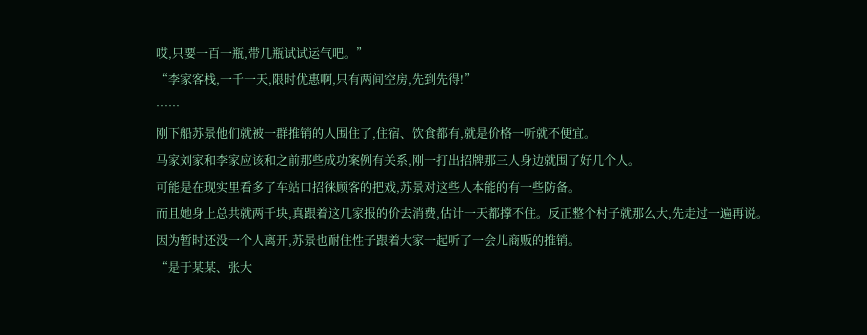哎,只要一百一瓶,带几瓶试试运气吧。”
“李家客栈,一千一天,限时优惠啊,只有两间空房,先到先得!”
……
刚下船苏景他们就被一群推销的人围住了,住宿、饮食都有,就是价格一听就不便宜。
马家刘家和李家应该和之前那些成功案例有关系,刚一打出招牌那三人身边就围了好几个人。
可能是在现实里看多了车站口招徕顾客的把戏,苏景对这些人本能的有一些防备。
而且她身上总共就两千块,真跟着这几家报的价去消费,估计一天都撑不住。反正整个村子就那么大,先走过一遍再说。
因为暂时还没一个人离开,苏景也耐住性子跟着大家一起听了一会儿商贩的推销。
“是于某某、张大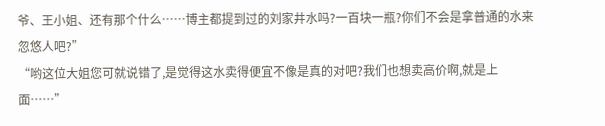爷、王小姐、还有那个什么……博主都提到过的刘家井水吗?一百块一瓶?你们不会是拿普通的水来忽悠人吧?”
“哟这位大姐您可就说错了,是觉得这水卖得便宜不像是真的对吧?我们也想卖高价啊,就是上面……”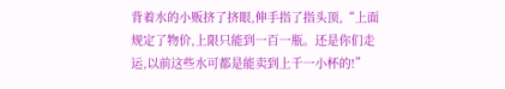背着水的小贩挤了挤眼,伸手指了指头顶,“上面规定了物价,上限只能到一百一瓶。还是你们走运,以前这些水可都是能卖到上千一小杯的!”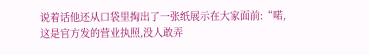说着话他还从口袋里掏出了一张纸展示在大家面前:“喏,这是官方发的营业执照,没人敢弄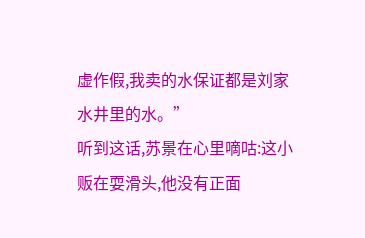虚作假,我卖的水保证都是刘家水井里的水。”
听到这话,苏景在心里嘀咕:这小贩在耍滑头,他没有正面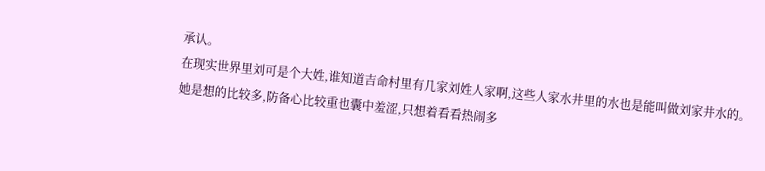承认。
在现实世界里刘可是个大姓,谁知道吉命村里有几家刘姓人家啊,这些人家水井里的水也是能叫做刘家井水的。
她是想的比较多,防备心比较重也囊中羞涩,只想着看看热闹多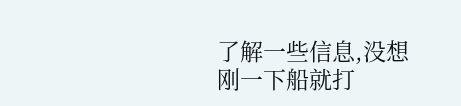了解一些信息,没想刚一下船就打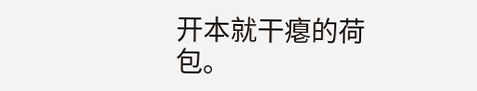开本就干瘪的荷包。